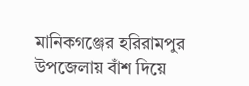মানিকগঞ্জের হরিরামপুর উপজেলায় বাঁশ দিয়ে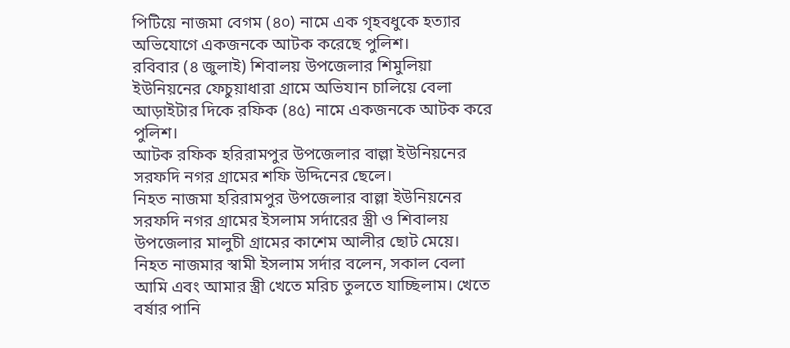পিটিয়ে নাজমা বেগম (৪০) নামে এক গৃহবধুকে হত্যার অভিযোগে একজনকে আটক করেছে পুলিশ।
রবিবার (৪ জুলাই) শিবালয় উপজেলার শিমুলিয়া ইউনিয়নের ফেচুয়াধারা গ্রামে অভিযান চালিয়ে বেলা আড়াইটার দিকে রফিক (৪৫) নামে একজনকে আটক করে পুলিশ।
আটক রফিক হরিরামপুর উপজেলার বাল্লা ইউনিয়নের সরফদি নগর গ্রামের শফি উদ্দিনের ছেলে।
নিহত নাজমা হরিরামপুর উপজেলার বাল্লা ইউনিয়নের সরফদি নগর গ্রামের ইসলাম সর্দারের স্ত্রী ও শিবালয় উপজেলার মালুচী গ্রামের কাশেম আলীর ছোট মেয়ে।
নিহত নাজমার স্বামী ইসলাম সর্দার বলেন, সকাল বেলা আমি এবং আমার স্ত্রী খেতে মরিচ তুলতে যাচ্ছিলাম। খেতে বর্ষার পানি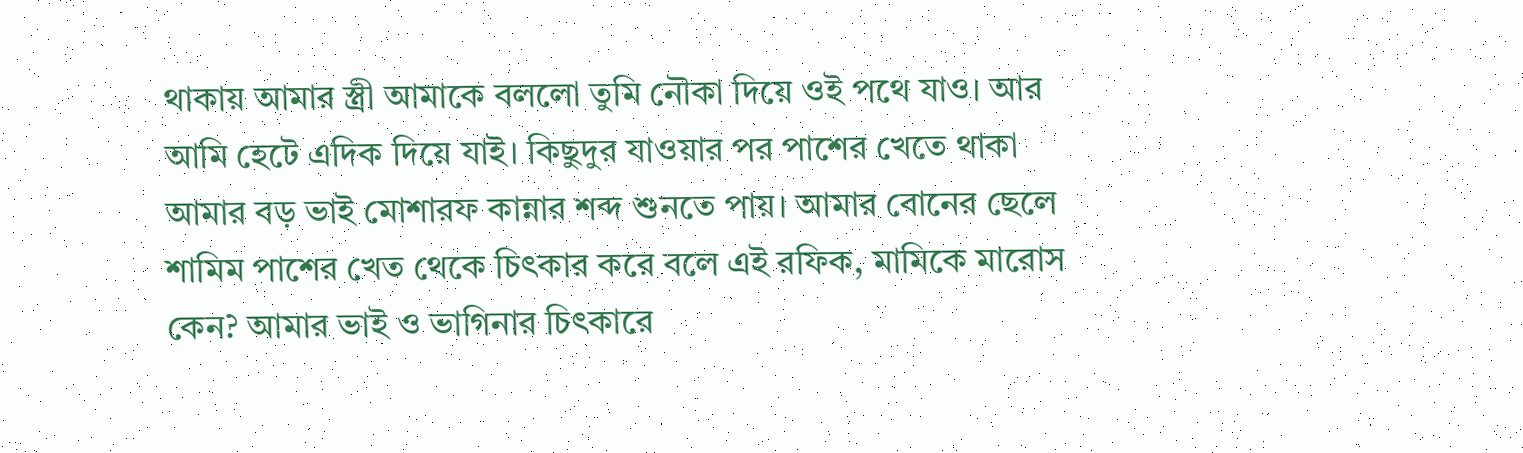থাকায় আমার স্ত্রী আমাকে বললো তুমি নৌকা দিয়ে ওই পথে যাও। আর আমি হেটে এদিক দিয়ে যাই। কিছুদুর যাওয়ার পর পাশের খেতে থাকা আমার বড় ভাই মোশারফ কান্নার শব্দ শুনতে পায়। আমার বোনের ছেলে শামিম পাশের খেত থেকে চিৎকার করে বলে এই রফিক, মামিকে মারোস কেন? আমার ভাই ও ভাগিনার চিৎকারে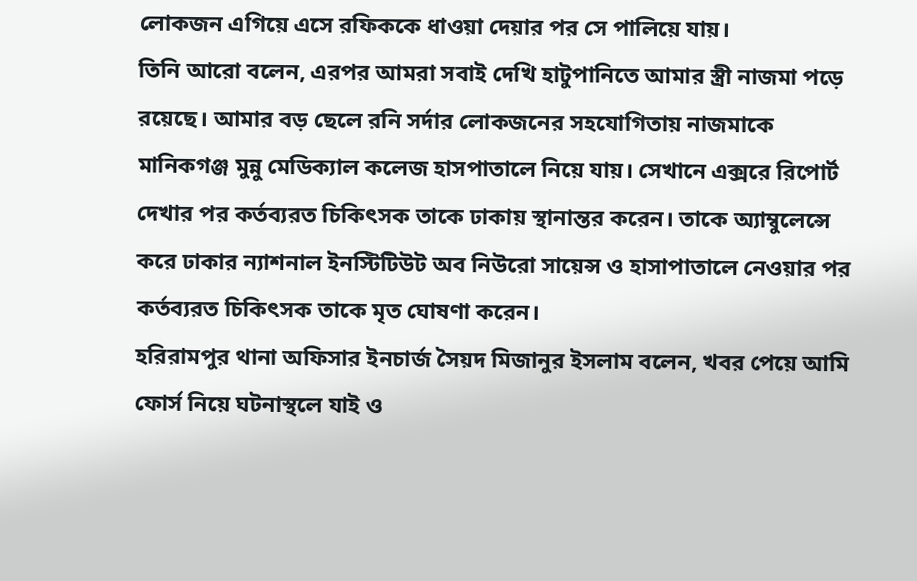লোকজন এগিয়ে এসে রফিককে ধাওয়া দেয়ার পর সে পালিয়ে যায়।
তিনি আরো বলেন, এরপর আমরা সবাই দেখি হাটুপানিতে আমার স্ত্রী নাজমা পড়ে রয়েছে। আমার বড় ছেলে রনি সর্দার লোকজনের সহযোগিতায় নাজমাকে মানিকগঞ্জ মুন্নু মেডিক্যাল কলেজ হাসপাতালে নিয়ে যায়। সেখানে এক্সরে রিপোর্ট দেখার পর কর্তব্যরত চিকিৎসক তাকে ঢাকায় স্থানান্তর করেন। তাকে অ্যাম্বুলেন্সে করে ঢাকার ন্যাশনাল ইনস্টিটিউট অব নিউরো সায়েন্স ও হাসাপাতালে নেওয়ার পর কর্তব্যরত চিকিৎসক তাকে মৃত ঘোষণা করেন।
হরিরামপুর থানা অফিসার ইনচার্জ সৈয়দ মিজানুর ইসলাম বলেন, খবর পেয়ে আমি ফোর্স নিয়ে ঘটনাস্থলে যাই ও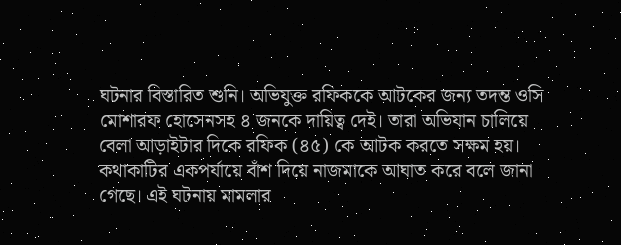ঘটনার বিস্তারিত শুনি। অভিযুক্ত রফিককে আটকের জন্য তদন্ত ওসি মোশারফ হোসেনসহ ৪ জনকে দায়িত্ব দেই। তারা অভিযান চালিয়ে বেলা আড়াইটার দিকে রফিক (৪৫) কে আটক করতে সক্ষম হয়। কথাকাটির একপর্যায়ে বাঁশ দিয়ে নাজমাকে আঘাত করে বলে জানা গেছে। এই ঘটনায় মামলার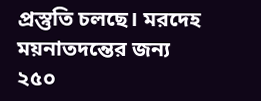প্রস্তুতি চলছে। মরদেহ ময়নাতদন্তের জন্য ২৫০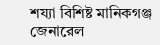শয্যা বিশিষ্ট মানিকগঞ্জ জেনারেল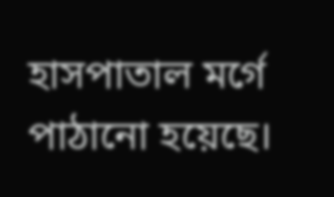হাসপাতাল মর্গে পাঠানো হয়েছে।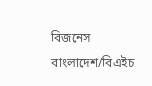বিজনেস বাংলাদেশ/বিএইচ